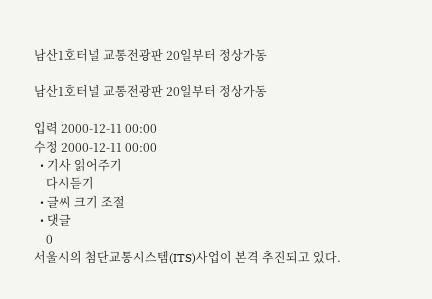남산1호터널 교통전광판 20일부터 정상가동

남산1호터널 교통전광판 20일부터 정상가동

입력 2000-12-11 00:00
수정 2000-12-11 00:00
  • 기사 읽어주기
    다시듣기
  • 글씨 크기 조절
  • 댓글
    0
서울시의 첨단교통시스템(ITS)사업이 본격 추진되고 있다.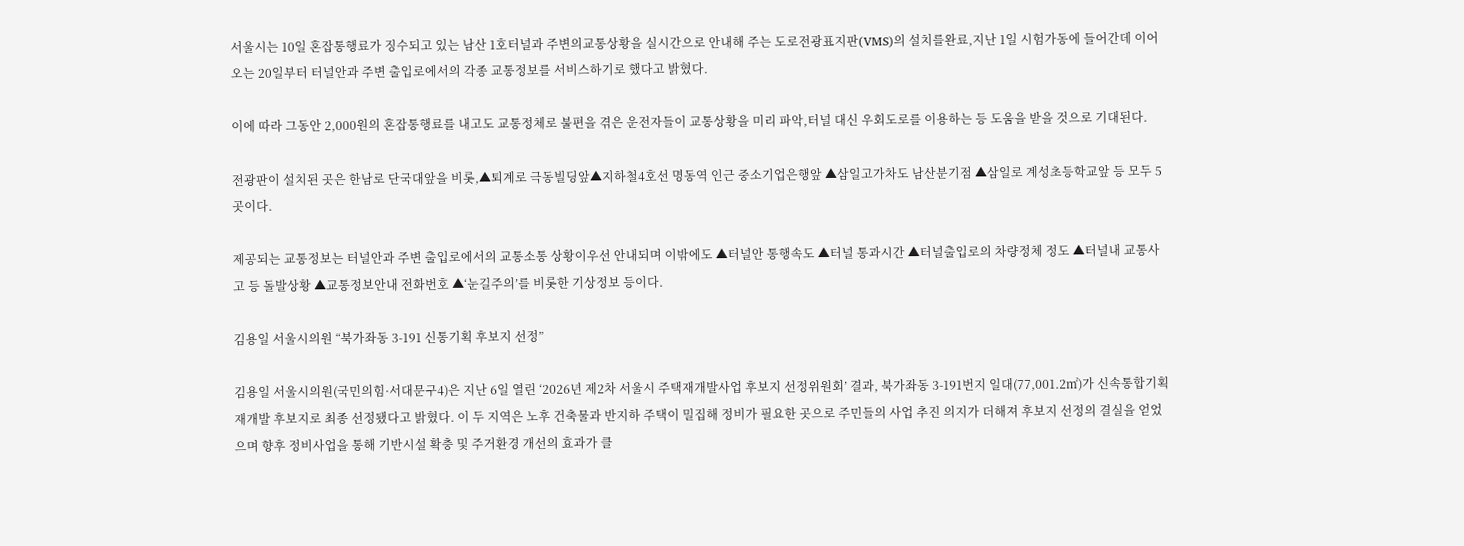서울시는 10일 혼잡통행료가 징수되고 있는 남산 1호터널과 주변의교통상황을 실시간으로 안내해 주는 도로전광표지판(VMS)의 설치를완료,지난 1일 시험가동에 들어간데 이어 오는 20일부터 터널안과 주변 출입로에서의 각종 교통정보를 서비스하기로 했다고 밝혔다.

이에 따라 그동안 2,000원의 혼잡통행료를 내고도 교통정체로 불편을 겪은 운전자들이 교통상황을 미리 파악,터널 대신 우회도로를 이용하는 등 도움을 받을 것으로 기대된다.

전광판이 설치된 곳은 한남로 단국대앞을 비롯,▲퇴계로 극동빌딩앞▲지하철4호선 명동역 인근 중소기업은행앞 ▲삼일고가차도 남산분기점 ▲삼일로 계성초등학교앞 등 모두 5곳이다.

제공되는 교통정보는 터널안과 주변 출입로에서의 교통소통 상황이우선 안내되며 이밖에도 ▲터널안 통행속도 ▲터널 통과시간 ▲터널출입로의 차량정체 정도 ▲터널내 교통사고 등 돌발상황 ▲교통정보안내 전화번호 ▲‘눈길주의’를 비롯한 기상정보 등이다.

김용일 서울시의원 “북가좌동 3-191 신통기획 후보지 선정”

김용일 서울시의원(국민의힘·서대문구4)은 지난 6일 열린 ‘2026년 제2차 서울시 주택재개발사업 후보지 선정위원회’ 결과, 북가좌동 3-191번지 일대(77,001.2㎡)가 신속통합기획 재개발 후보지로 최종 선정됐다고 밝혔다. 이 두 지역은 노후 건축물과 반지하 주택이 밀집해 정비가 필요한 곳으로 주민들의 사업 추진 의지가 더해져 후보지 선정의 결실을 얻었으며 향후 정비사업을 통해 기반시설 확충 및 주거환경 개선의 효과가 클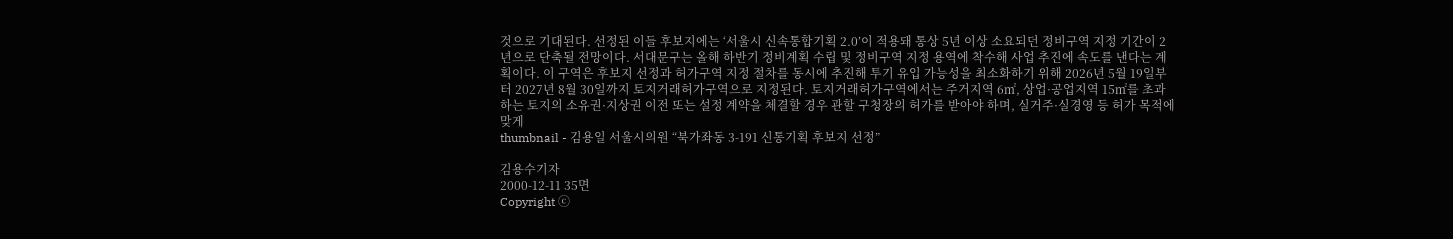것으로 기대된다. 선정된 이들 후보지에는 ‘서울시 신속통합기획 2.0’이 적용돼 통상 5년 이상 소요되던 정비구역 지정 기간이 2년으로 단축될 전망이다. 서대문구는 올해 하반기 정비계획 수립 및 정비구역 지정 용역에 착수해 사업 추진에 속도를 낸다는 계획이다. 이 구역은 후보지 선정과 허가구역 지정 절차를 동시에 추진해 투기 유입 가능성을 최소화하기 위해 2026년 5월 19일부터 2027년 8월 30일까지 토지거래허가구역으로 지정된다. 토지거래허가구역에서는 주거지역 6㎡, 상업·공업지역 15㎡를 초과하는 토지의 소유권·지상권 이전 또는 설정 계약을 체결할 경우 관할 구청장의 허가를 받아야 하며, 실거주·실경영 등 허가 목적에 맞게
thumbnail - 김용일 서울시의원 “북가좌동 3-191 신통기획 후보지 선정”

김용수기자
2000-12-11 35면
Copyright ⓒ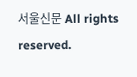서울신문 All rights reserved.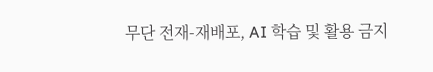무단 전재-재배포, AI 학습 및 활용 금지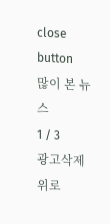close button
많이 본 뉴스
1 / 3
광고삭제
위로